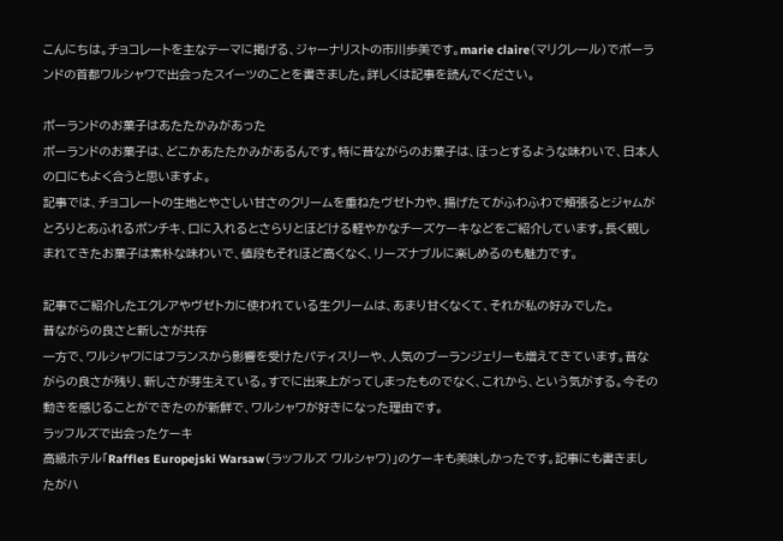こんにちは。チョコレートを主なテーマに掲げる、ジャーナリストの市川歩美です。marie claire(マリクレール)でポーランドの首都ワルシャワで出会ったスイーツのことを書きました。詳しくは記事を読んでください。

ポーランドのお菓子はあたたかみがあった
ポーランドのお菓子は、どこかあたたかみがあるんです。特に昔ながらのお菓子は、ほっとするような味わいで、日本人の口にもよく合うと思いますよ。
記事では、チョコレートの生地とやさしい甘さのクリームを重ねたヴゼトカや、揚げたてがふわふわで頬張るとジャムがとろりとあふれるポンチキ、口に入れるとさらりとほどける軽やかなチーズケーキなどをご紹介しています。長く親しまれてきたお菓子は素朴な味わいで、値段もそれほど高くなく、リーズナブルに楽しめるのも魅力です。

記事でご紹介したエクレアやヴゼトカに使われている生クリームは、あまり甘くなくて、それが私の好みでした。
昔ながらの良さと新しさが共存
一方で、ワルシャワにはフランスから影響を受けたパティスリーや、人気のブーランジェリーも増えてきています。昔ながらの良さが残り、新しさが芽生えている。すでに出来上がってしまったものでなく、これから、という気がする。今その動きを感じることができたのが新鮮で、ワルシャワが好きになった理由です。
ラッフルズで出会ったケーキ
高級ホテル「Raffles Europejski Warsaw(ラッフルズ ワルシャワ)」のケーキも美味しかったです。記事にも書きましたがハ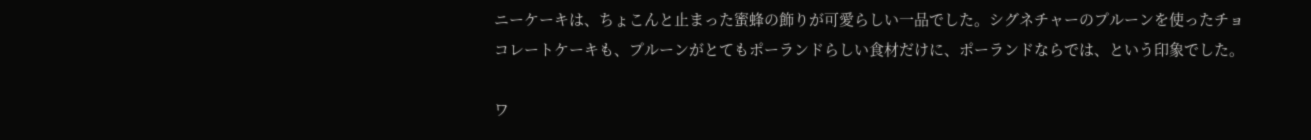ニーケーキは、ちょこんと止まった蜜蜂の飾りが可愛らしい一品でした。シグネチャーのプルーンを使ったチョコレートケーキも、プルーンがとてもポーランドらしい食材だけに、ポーランドならでは、という印象でした。

ワ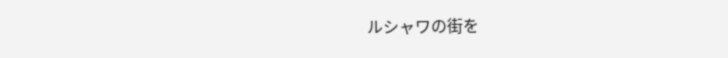ルシャワの街を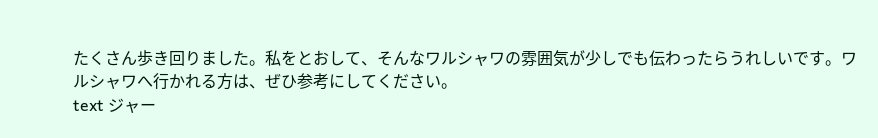たくさん歩き回りました。私をとおして、そんなワルシャワの雰囲気が少しでも伝わったらうれしいです。ワルシャワへ行かれる方は、ぜひ参考にしてください。
text ジャー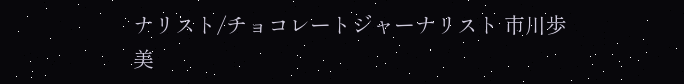ナリスト/チョコレートジャーナリスト 市川歩美